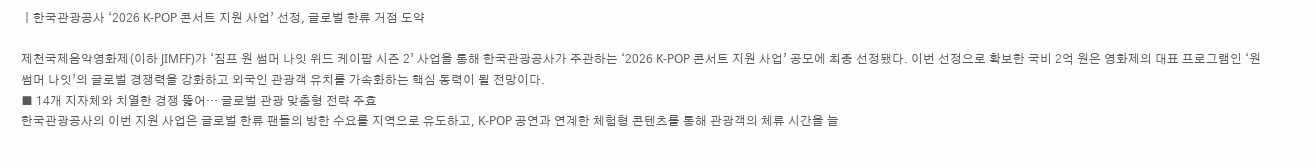ㅣ한국관광공사 ‘2026 K-POP 콘서트 지원 사업’ 선정, 글로벌 한류 거점 도약

제천국제음악영화제(이하 JIMFF)가 ‘짐프 원 썸머 나잇 위드 케이팝 시즌 2’ 사업을 통해 한국관광공사가 주관하는 ‘2026 K-POP 콘서트 지원 사업’ 공모에 최종 선정됐다. 이번 선정으로 확보한 국비 2억 원은 영화제의 대표 프로그램인 ‘원 썸머 나잇’의 글로벌 경쟁력을 강화하고 외국인 관광객 유치를 가속화하는 핵심 동력이 될 전망이다.
■ 14개 지자체와 치열한 경쟁 뚫어… 글로벌 관광 맞춤형 전략 주효
한국관광공사의 이번 지원 사업은 글로벌 한류 팬들의 방한 수요를 지역으로 유도하고, K-POP 공연과 연계한 체험형 콘텐츠를 통해 관광객의 체류 시간을 늘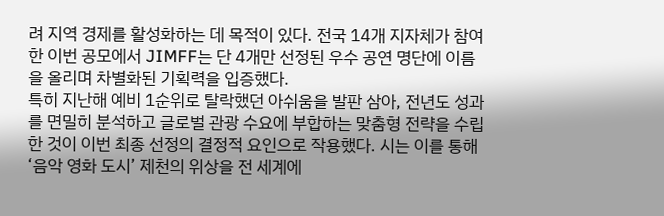려 지역 경제를 활성화하는 데 목적이 있다. 전국 14개 지자체가 참여한 이번 공모에서 JIMFF는 단 4개만 선정된 우수 공연 명단에 이름을 올리며 차별화된 기획력을 입증했다.
특히 지난해 예비 1순위로 탈락했던 아쉬움을 발판 삼아, 전년도 성과를 면밀히 분석하고 글로벌 관광 수요에 부합하는 맞춤형 전략을 수립한 것이 이번 최종 선정의 결정적 요인으로 작용했다. 시는 이를 통해 ‘음악 영화 도시’ 제천의 위상을 전 세계에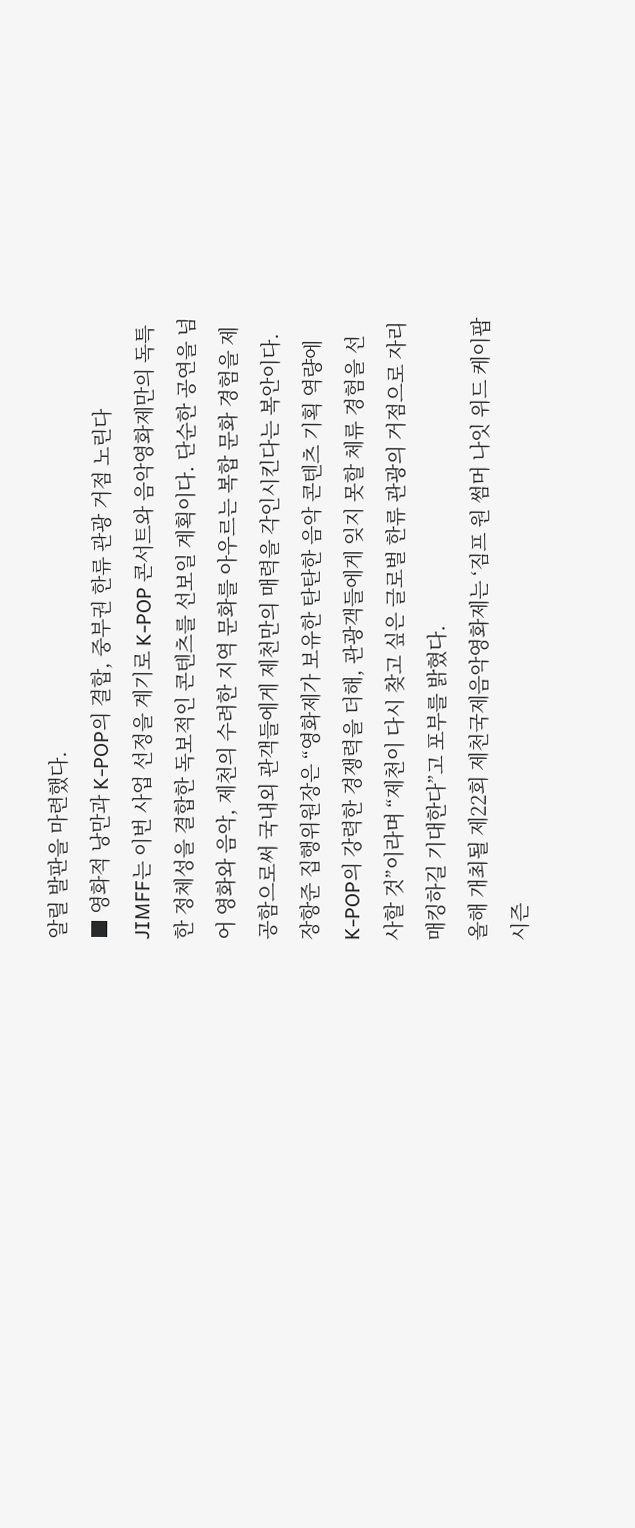알릴 발판을 마련했다.
■ 영화적 낭만과 K-POP의 결합, 중부권 한류 관광 거점 노린다
JIMFF는 이번 사업 선정을 계기로 K-POP 콘서트와 음악영화제만의 독특한 정체성을 결합한 독보적인 콘텐츠를 선보일 계획이다. 단순한 공연을 넘어 영화와 음악, 제천의 수려한 지역 문화를 아우르는 복합 문화 경험을 제공함으로써 국내외 관객들에게 제천만의 매력을 각인시킨다는 복안이다.
장항준 집행위원장은 “영화제가 보유한 탄탄한 음악 콘텐츠 기획 역량에 K-POP의 강력한 경쟁력을 더해, 관광객들에게 잊지 못할 체류 경험을 선사할 것”이라며 “제천이 다시 찾고 싶은 글로벌 한류 관광의 거점으로 자리매킹하길 기대한다”고 포부를 밝혔다.
올해 개최될 제22회 제천국제음악영화제는 ‘짐프 원 썸머 나잇 위드 케이팝 시즌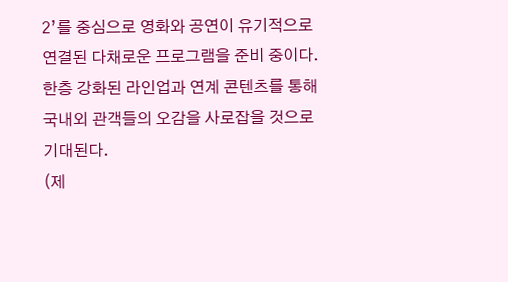2’를 중심으로 영화와 공연이 유기적으로 연결된 다채로운 프로그램을 준비 중이다. 한층 강화된 라인업과 연계 콘텐츠를 통해 국내외 관객들의 오감을 사로잡을 것으로 기대된다.
(제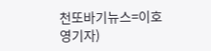천또바기뉴스=이호영기자)